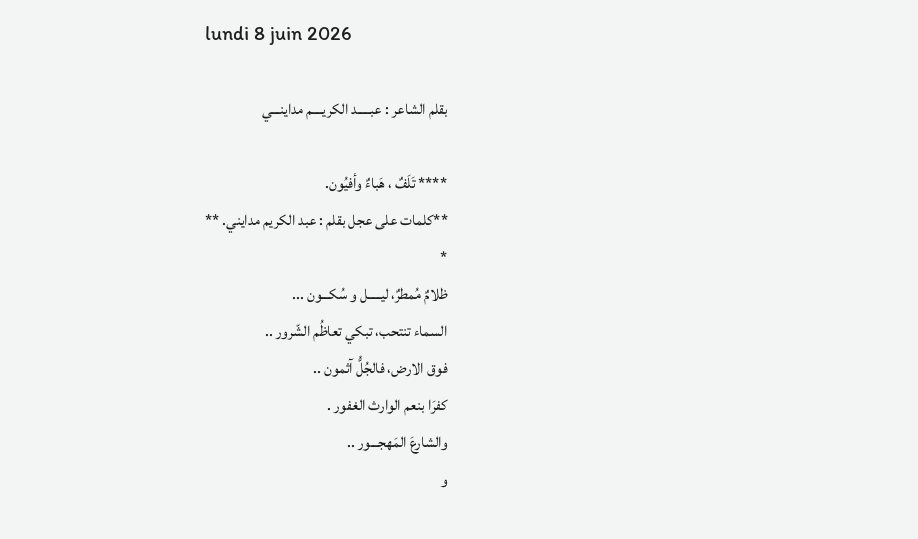lundi 8 juin 2026

بقلم الشاعر : عبـــــد الكريــــم مداينـــي

**** تَلَفٌ ، هَباءٌ وأفيُون.
**كلمات على عجل بقلم : عبد الكريم مدايني. **
*
ظلامٌ مُمطرٌ، ليـــــل و سُكـــون ...
السماء تنتحب، تبكي تعاظُم الشّرور ..
فوق الارض، فالجُلُّ آثمون ..
كفرَا بنعم الوارث الغفور .
والشارعَ المَهجـــور ..
و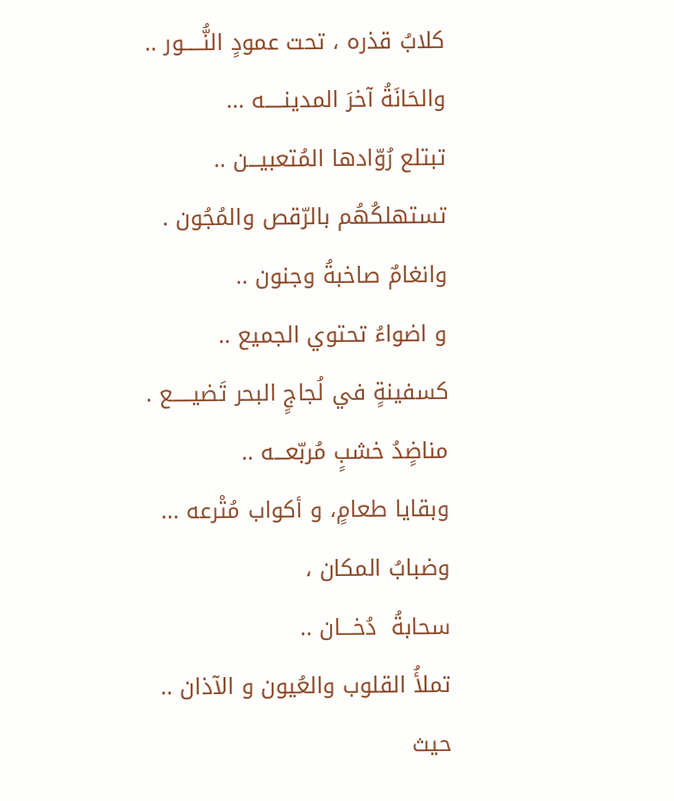كلابُ قذره ، تحت عمودٍ النُّـــــور ..
والحَانَةُ آخرَ المدينـــــه ...
تبتلع رُوّادها المُتعبيـــن ..
تستهلكُهُم بالرّقص والمُجُون .
وانغامٌ صاخبةُ وجنون ..
و اضواءُ تحتوي الجميع ..
كسفينةٍ في لُجاجٍ البحر تَضيـــــع .
مناضٍدُ خشبٍ مُربّعـــه ..
وبقايا طعامٍ، و أكواب مُتْرعه ...
وضبابُ المكان ،
سحابةُ  دُخـــان ..
تملأُ القلوب والعُيون و الآذان ..
حيث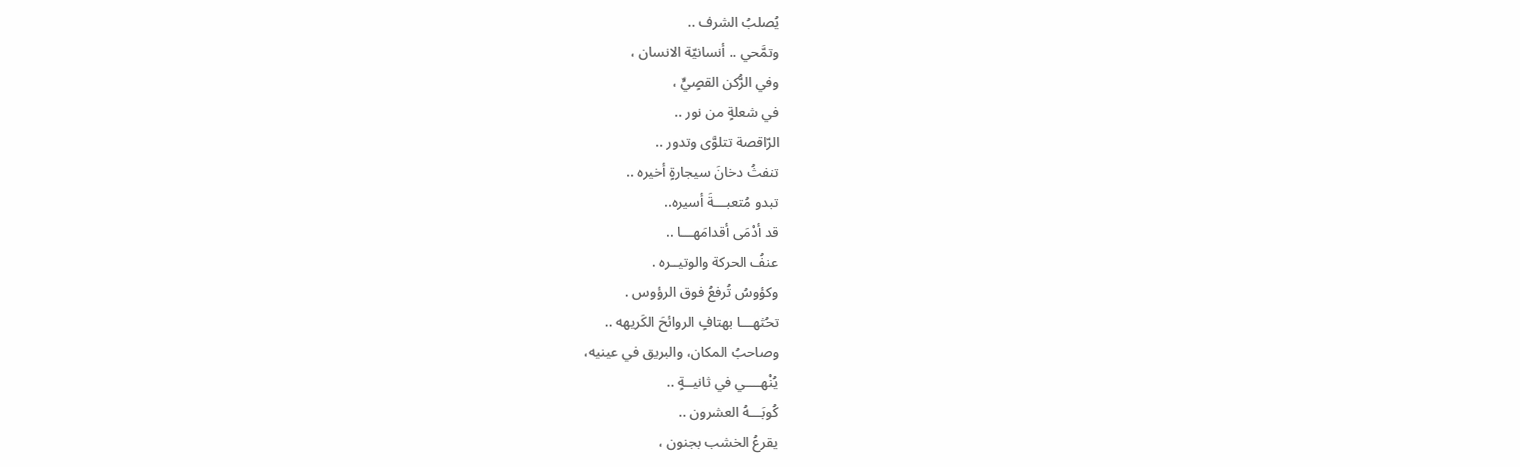يُصلبُ الشرف ..
وتمَّحي .. أنسانيّة الانسان ،
وفي الرُّكن القصٍيٍّ ،
في شعلةٍ من نور ..
الرّاقصة تتلوَّى وتدور ..
تنفثُ دخانَ سيجارةٍ أخيره ..
تبدو مُتعبـــةَ أسيره..
قد أدْمَى أقدامَهـــا ..
عنفُ الحركة والوتيــره .
وكؤوسُ تُرفعُ فوق الرؤوس .
تحُثهـــا بهتافٍ الروائحَ الكَريهه ..
وصاحبُ المكان، والبريق في عينيه،
يُنْهــــي في ثانيــةٍ ..
كُوبَـــهُ العشرون ..
يقرعُ الخشب بجنون ،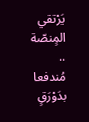يَرْتقي المٍنصّة ..
مُندفعا بدَوْرَقٍ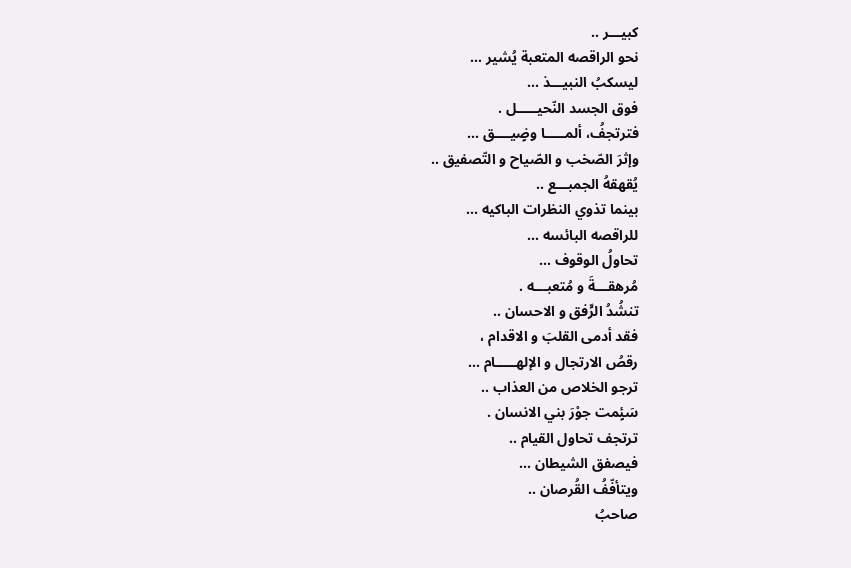كبيـــر ..
نحو الراقصه المتعبة يُشير ...
ليسكبُ النبيـــذ ...
فوق الجسد النّحيـــــل .
فترتجفُ، ألمـــــا وضٍيــــق ...
وإثرَ الصّخب و الصّياح و التّصفيق ..
يُقهقهُ الجمبـــع ..
بينما تذوي النظرات الباكيه ...
للراقصه البائسه ...
تحاولُ الوقوف ...
مُرهقـــةَ و مُتعبـــه .
تنشُدُ الرٍّفق و الاحسان ..
فقد أدمى القلبَ و الاقدام ،
رقصُ الارتجال و الإلهـــــام ...
ترجو الخلاص من العذاب ..
سَئٍمت جوْرَ بني الانسان .
ترتجف تحاول القيام ..
فيصفق الشيطان ...
ويتأفّفُ القُرصان ..
صاحبُ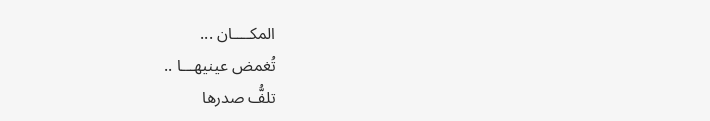المكــــان ...
تُغمض عينيهـــا ..
تلفُّ صدرها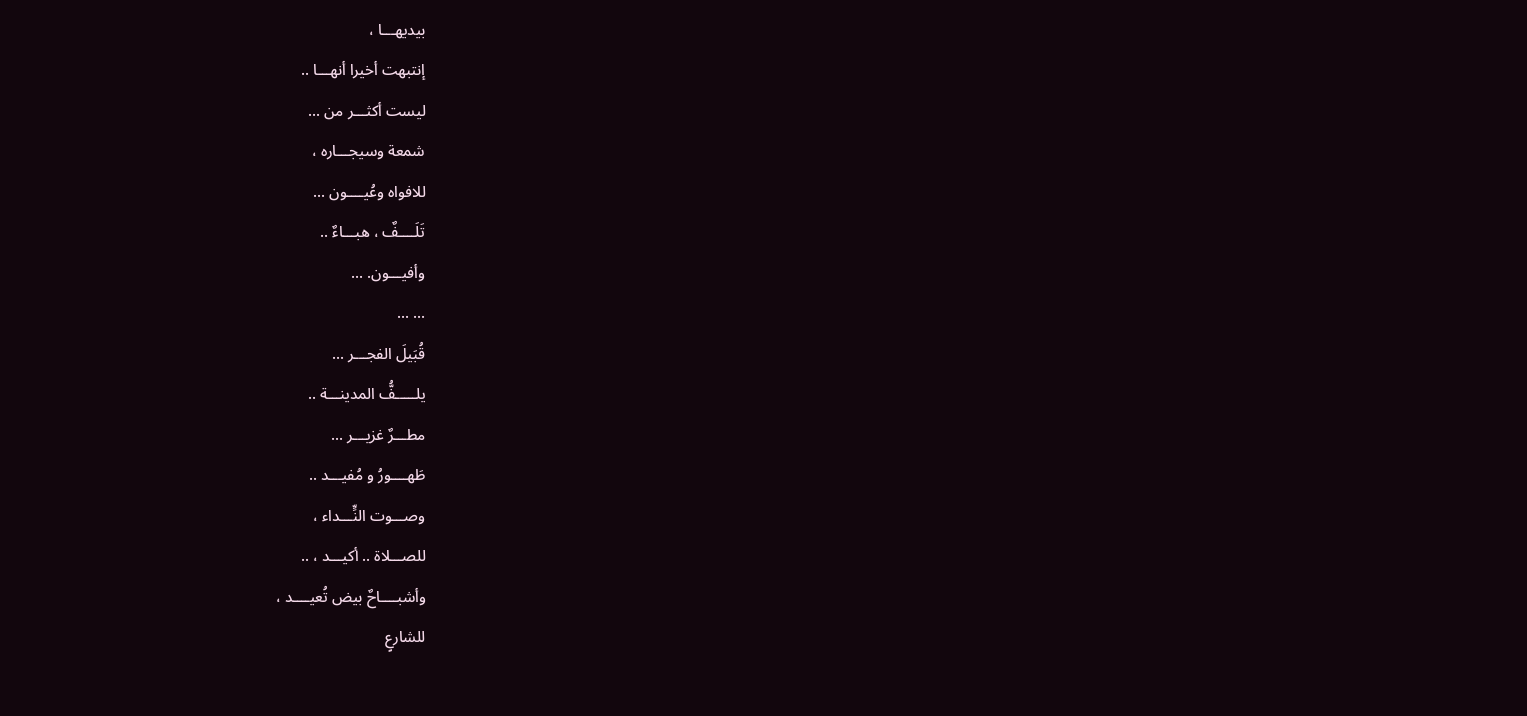بيديهـــا ،
إنتبهت أخيرا أنهـــا ..
ليست أكثـــر من ...
شمعة وسيجـــاره ،
للافواه وعُيــــون ...
تَلَــــفٌ ، هبـــاءٌ ..
وأفيـــون. ...
... ...
قُبَيلَ الفجـــر ...
يلـــــفُّ المدينـــة ..
مطـــرٌ غزيـــر ...
طَهــــورُ و مُفيـــد ..
وصـــوت النٍّـــداء ،
للصـــلاة .. أكيـــد ، ..
وأشبــــاحٌ بيض تُعيــــد ،
للشارعٍ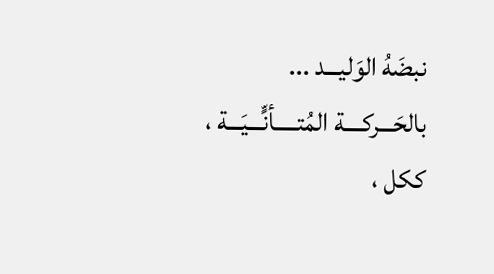نبضَهُ الوَليـــد ...
بالحَـــركــــة المُتـــــأنٍّـــيَـــة ،
ككل ،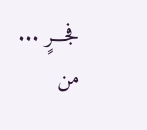فجـــرٍ ...
من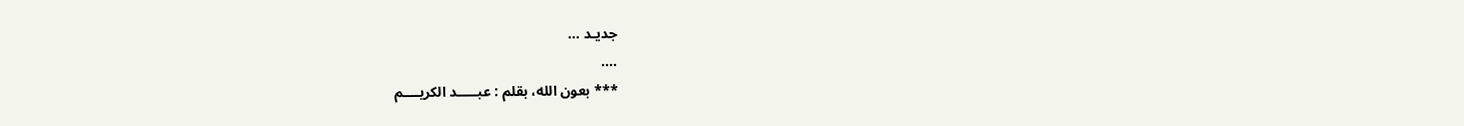جديـد ...
....
*** بعون الله، بقلم : عبـــــد الكريــــم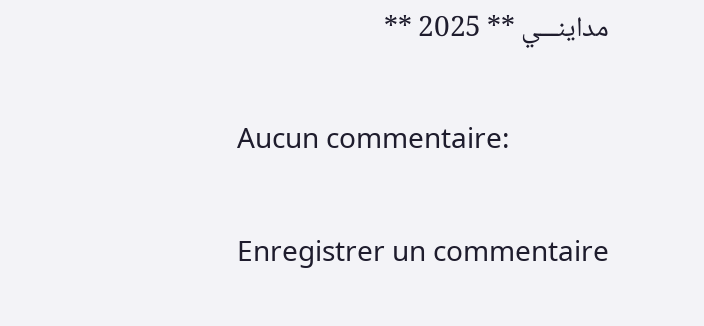مداينـــي ** 2025 **

Aucun commentaire:

Enregistrer un commentaire